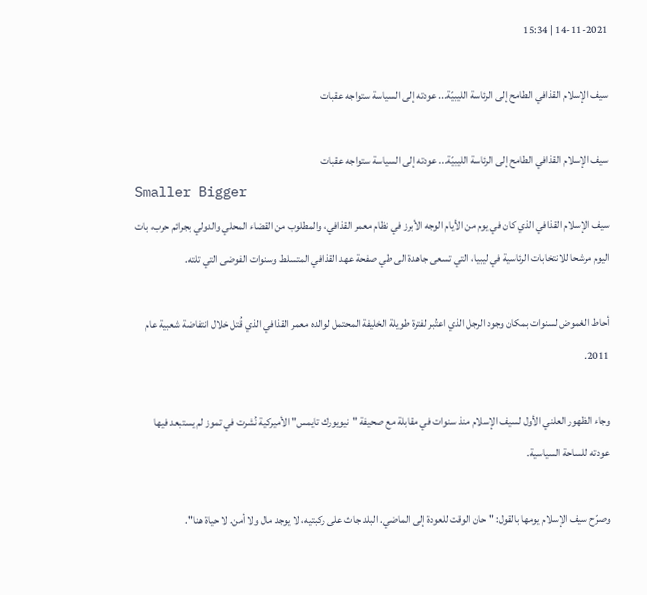14-11-2021 | 15:34

سيف الإسلام القذافي الطامح إلى الرئاسة الليبيّة... عودته إلى السياسة ستواجه عقبات

سيف الإسلام القذافي الطامح إلى الرئاسة الليبيّة... عودته إلى السياسة ستواجه عقبات
Smaller Bigger
سيف الإسلام القذافي الذي كان في يوم من الأيام الوجه الأبرز في نظام معمر القذافي، والمطلوب من القضاء المحلي والدولي بجرائم حرب، بات اليوم مرشحا للانتخابات الرئاسية في ليبيا، التي تسعى جاهدة الى طي صفحة عهد القذافي المتسلط وسنوات الفوضى التي تلته.

أحاط الغموض لسنوات بمكان وجود الرجل الذي اعتُبر لفترة طويلة الخليفة المحتمل لوالده معمر القذافي الذي قُتل خلال انتفاضة شعبية عام 2011.

وجاء الظهور العلني الأول لسيف الإسلام منذ سنوات في مقابلة مع صحيفة "نيويورك تايمس" الأميركية نُشرت في تموز لم يستبعد فيها عودته للساحة السياسية.

وصرّح سيف الإسلام يومها بالقول: "حان الوقت للعودة إلى الماضي. البلد جاث على ركبتيه، لا يوجد مال ولا أمن. لا حياة هنا".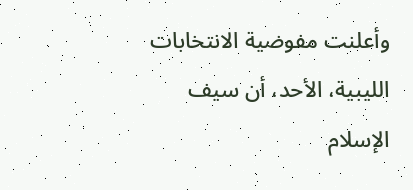وأعلنت مفوضية الانتخابات الليبية، الأحد، أن سيف الإسلام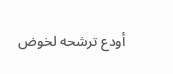أودع ترشحه لخوض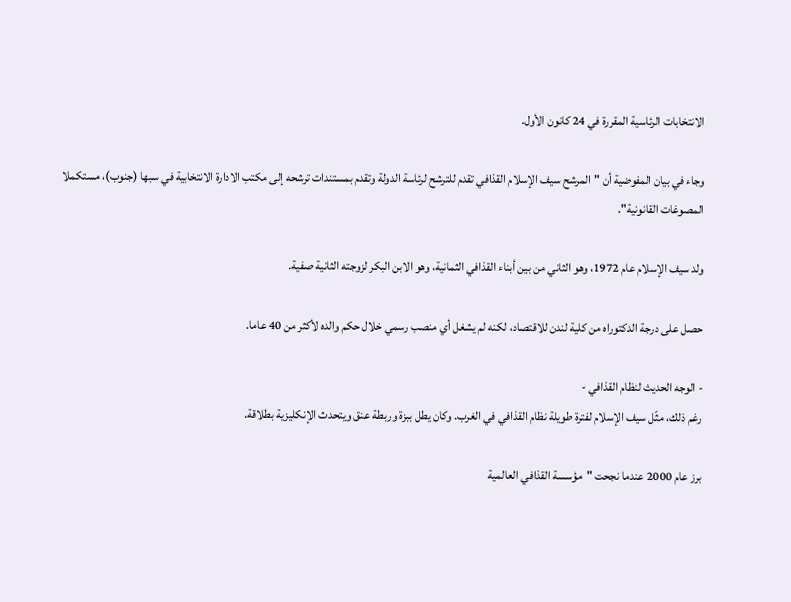الانتخابات الرئاسية المقررة في 24 كانون الأول.

وجاء في بيان المفوضية أن "المرشح سيف الإسلام القذافي تقدم للترشح لرئاسة الدولة وتقدم بمستندات ترشحه إلى مكتب الادارة الانتخابية في سبها (جنوب)، مستكملا المصوغات القانونية".

ولد سيف الإسلام عام 1972، وهو الثاني من بين أبناء القذافي الثمانية، وهو الابن البكر لزوجته الثانية صفية.

حصل على درجة الدكتوراه من كلية لندن للاقتصاد، لكنه لم يشغل أي منصب رسمي خلال حكم والده لأكثر من 40 عاما.

- الوجه الحديث لنظام القذافي -
رغم ذلك، مثّل سيف الإسلام لفترة طويلة نظام القذافي في الغرب. وكان يطل ببزة وربطة عنق ويتحدث الإنكليزية بطلاقة.

برز عام 2000 عندما نجحت "مؤسسة القذافي العالمية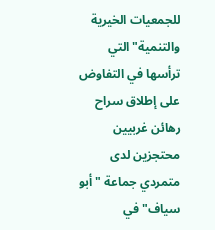للجمعيات الخيرية والتنمية" التي ترأسها في التفاوض على إطلاق سراح رهائن غربيين محتجزين لدى متمردي جماعة "أبو سياف" في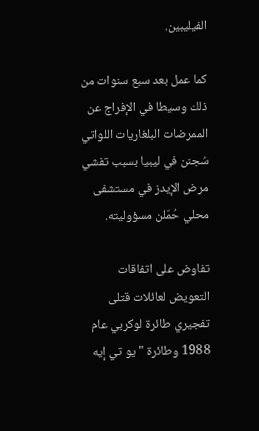الفيليبين.

كما عمل بعد سبع سنوات من ذلك وسيطا في الإفراج عن الممرضات البلغاريات اللواتي سُجنن في ليبيا بسبب تفشي مرض الإيدز في مستشفى محلي حُمّلن مسؤوليته.

تفاوض على اتفاقات التعويض لعائلات قتلى تفجيري طائرة لوكربي عام 1988 وطائرة "يو تي إيه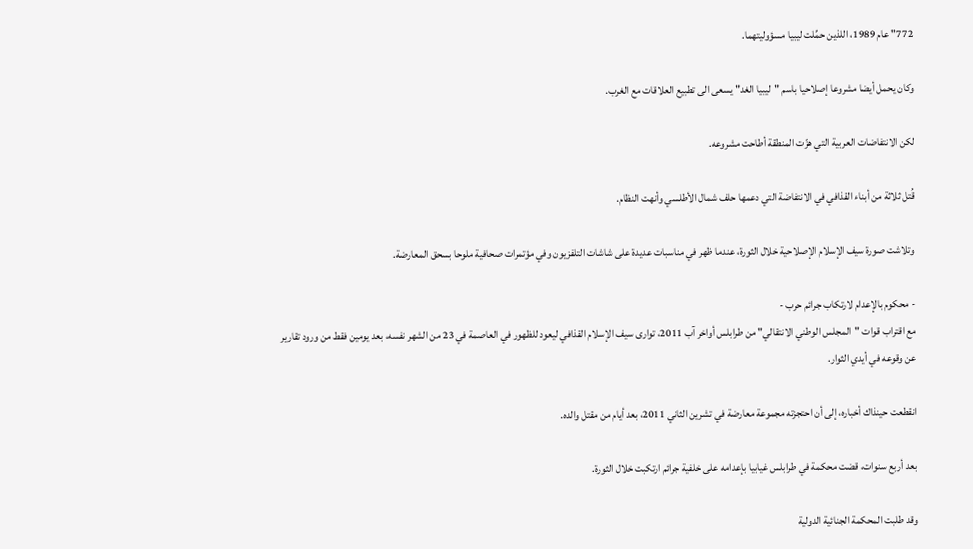772" عام 1989، اللذين حمِّلت ليبيا مسؤوليتهما.

وكان يحمل أيضا مشروعا إصلاحيا باسم "ليبيا الغد" يسعى الى تطبيع العلاقات مع الغرب.

لكن الانتفاضات العربية التي هزّت المنطقة أطاحت مشروعه.

قُتل ثلاثة من أبناء القذافي في الانتفاضة التي دعمها حلف شمال الأطلسي وأنهت النظام.

وتلاشت صورة سيف الإسلام الإصلاحية خلال الثورة، عندما ظهر في مناسبات عديدة على شاشات التلفزيون وفي مؤتمرات صحافية ملوحا بسحق المعارضة.

- محكوم بالإعدام لارتكاب جرائم حرب -
مع اقتراب قوات "المجلس الوطني الانتقالي" من طرابلس أواخر آب 2011، توارى سيف الإسلام القذافي ليعود للظهور في العاصمة في 23 من الشهر نفسه، بعد يومين فقط من ورود تقارير عن وقوعه في أيدي الثوار.

انقطعت حينذاك أخباره، إلى أن احتجزته مجموعة معارضة في تشرين الثاني 2011، بعد أيام من مقتل والده.

بعد أربع سنوات، قضت محكمة في طرابلس غيابيا بإعدامه على خلفية جرائم ارتكبت خلال الثورة.

وقد طلبت المحكمة الجنائية الدولية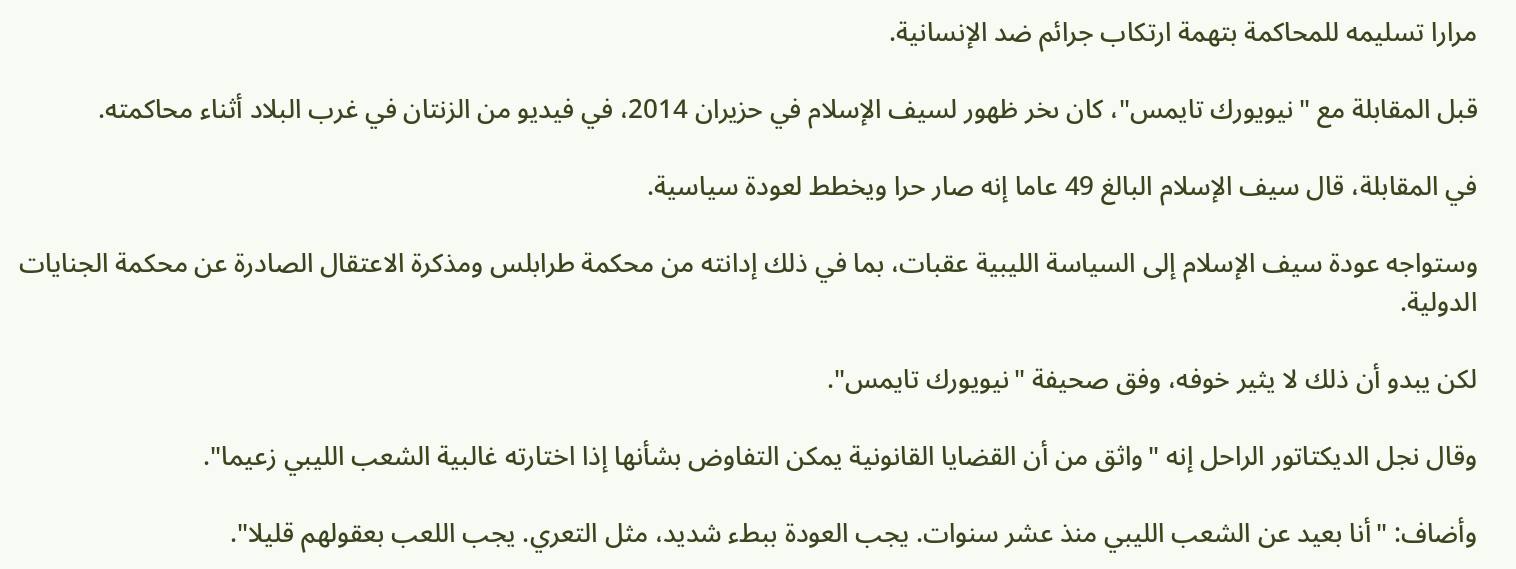مرارا تسليمه للمحاكمة بتهمة ارتكاب جرائم ضد الإنسانية.

قبل المقابلة مع "نيويورك تايمس"، كان ىخر ظهور لسيف الإسلام في حزيران 2014، في فيديو من الزنتان في غرب البلاد أثناء محاكمته.

في المقابلة، قال سيف الإسلام البالغ 49 عاما إنه صار حرا ويخطط لعودة سياسية.

وستواجه عودة سيف الإسلام إلى السياسة الليبية عقبات، بما في ذلك إدانته من محكمة طرابلس ومذكرة الاعتقال الصادرة عن محكمة الجنايات الدولية.

لكن يبدو أن ذلك لا يثير خوفه، وفق صحيفة "نيويورك تايمس".

وقال نجل الديكتاتور الراحل إنه "واثق من أن القضايا القانونية يمكن التفاوض بشأنها إذا اختارته غالبية الشعب الليبي زعيما".

وأضاف: "أنا بعيد عن الشعب الليبي منذ عشر سنوات. يجب العودة ببطء شديد، مثل التعري. يجب اللعب بعقولهم قليلا".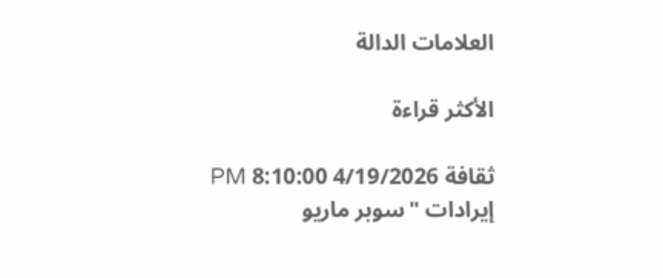العلامات الدالة

الأكثر قراءة

ثقافة 4/19/2026 8:10:00 PM
إيرادات "سوبر ماريو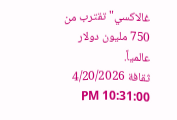غالاكسي" تقترب من 750 مليون دولار عالمياً.
ثقافة 4/20/2026 10:31:00 PM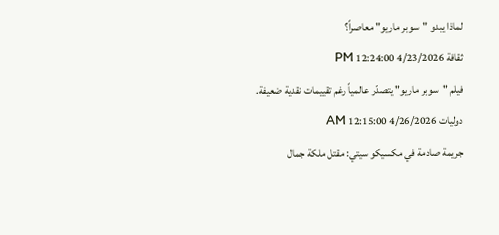لماذا يبدو "سوبر ماريو" معاصراً؟
ثقافة 4/23/2026 12:24:00 PM
فيلم "سوبر ماريو" يتصدّر عالمياً رغم تقييمات نقدية ضعيفة.
دوليات 4/26/2026 12:15:00 AM
جريمة صادمة في مكسيكو سيتي: مقتل ملكة جمال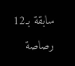سابقة بـ12 رصاصة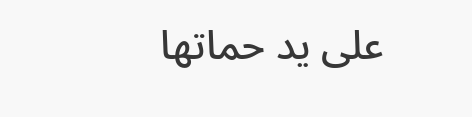على يد حماتها